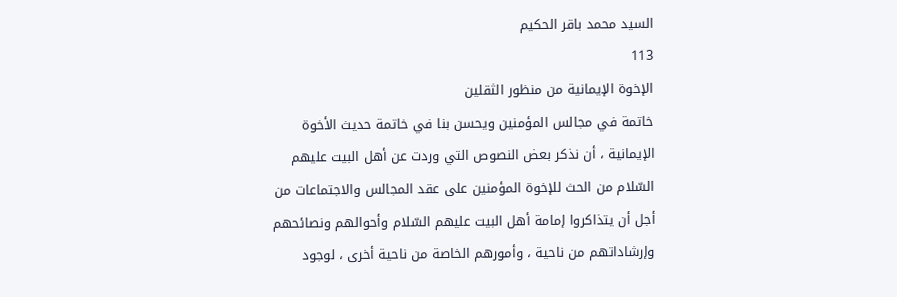السيد محمد باقر الحكيم
113
الإخوة الإيمانية من منظور الثقلين
خاتمة في مجالس المؤمنين ويحسن بنا في خاتمة حديث الأخوة الإيمانية ، أن نذكر بعض النصوص التي وردت عن أهل البيت عليهم السّلام من الحث للإخوة المؤمنين على عقد المجالس والاجتماعات من أجل أن يتذاكروا إمامة أهل البيت عليهم السّلام وأحوالهم ونصائحهم وإرشاداتهم من ناحية ، وأمورهم الخاصة من ناحية أخرى ، لوجود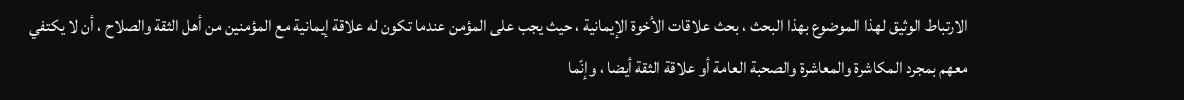الارتباط الوثيق لهذا الموضوع بهذا البحث ، بحث علاقات الأخوة الإيمانية ، حيث يجب على المؤمن عندما تكون له علاقة إيمانية مع المؤمنين من أهل الثقة والصلاح ، أن لا يكتفي معهم بمجرد المكاشرة والمعاشرة والصحبة العامة أو علاقة الثقة أيضا ، وإنّما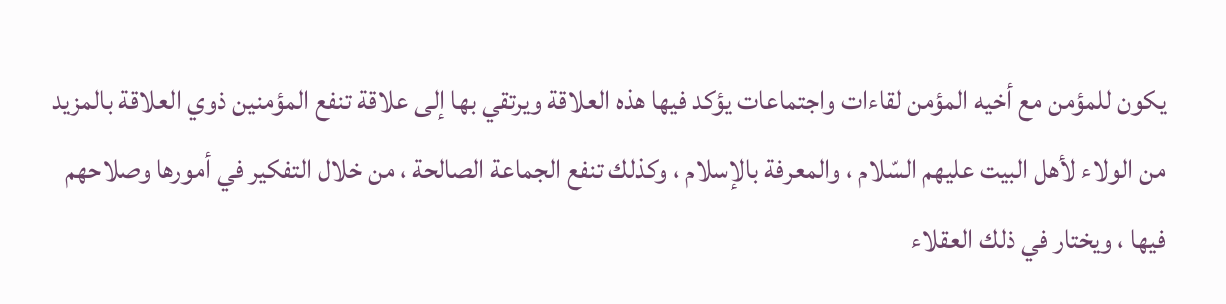يكون للمؤمن مع أخيه المؤمن لقاءات واجتماعات يؤكد فيها هذه العلاقة ويرتقي بها إلى علاقة تنفع المؤمنين ذوي العلاقة بالمزيد من الولاء لأهل البيت عليهم السّلام ، والمعرفة بالإسلام ، وكذلك تنفع الجماعة الصالحة ، من خلال التفكير في أمورها وصلاحهم فيها ، ويختار في ذلك العقلاء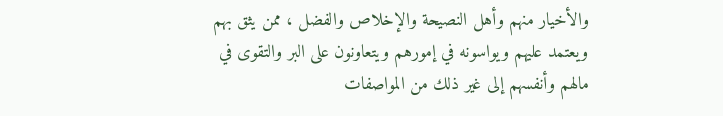والأخيار منهم وأهل النصيحة والإخلاص والفضل ، ممن يثق بهم ويعتمد عليهم ويواسونه في إمورهم ويتعاونون على البر والتقوى في مالهم وأنفسهم إلى غير ذلك من المواصفات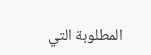المطلوبة التي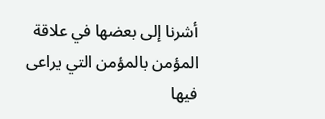أشرنا إلى بعضها في علاقة المؤمن بالمؤمن التي يراعى فيها